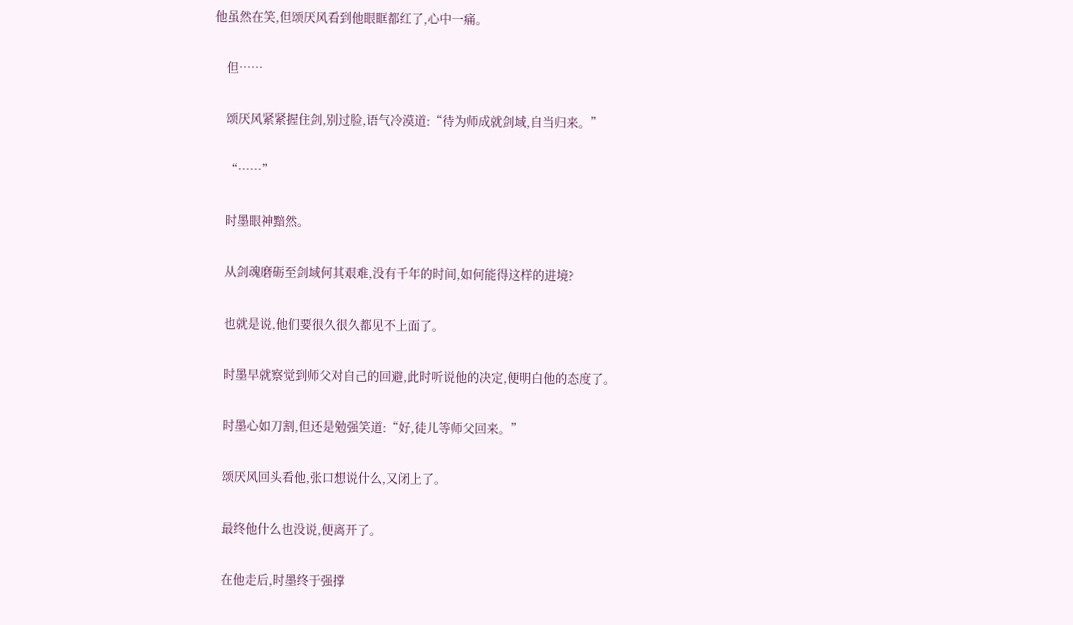他虽然在笑,但颂厌风看到他眼眶都红了,心中一痛。

    但……

    颂厌风紧紧握住剑,别过脸,语气冷漠道:“待为师成就剑域,自当归来。”

    “……”

    时墨眼神黯然。

    从剑魂磨砺至剑域何其艰难,没有千年的时间,如何能得这样的进境?

    也就是说,他们要很久很久都见不上面了。

    时墨早就察觉到师父对自己的回避,此时听说他的决定,便明白他的态度了。

    时墨心如刀割,但还是勉强笑道:“好,徒儿等师父回来。”

    颂厌风回头看他,张口想说什么,又闭上了。

    最终他什么也没说,便离开了。

    在他走后,时墨终于强撑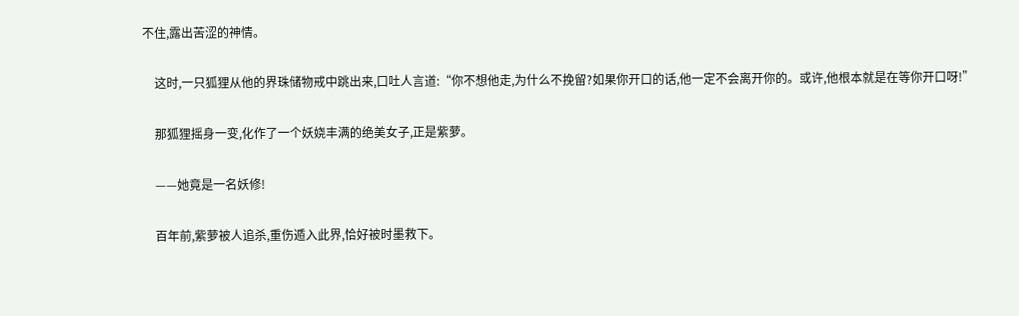不住,露出苦涩的神情。

    这时,一只狐狸从他的界珠储物戒中跳出来,口吐人言道:“你不想他走,为什么不挽留?如果你开口的话,他一定不会离开你的。或许,他根本就是在等你开口呀!”

    那狐狸摇身一变,化作了一个妖娆丰满的绝美女子,正是紫萝。

    ——她竟是一名妖修!

    百年前,紫萝被人追杀,重伤遁入此界,恰好被时墨救下。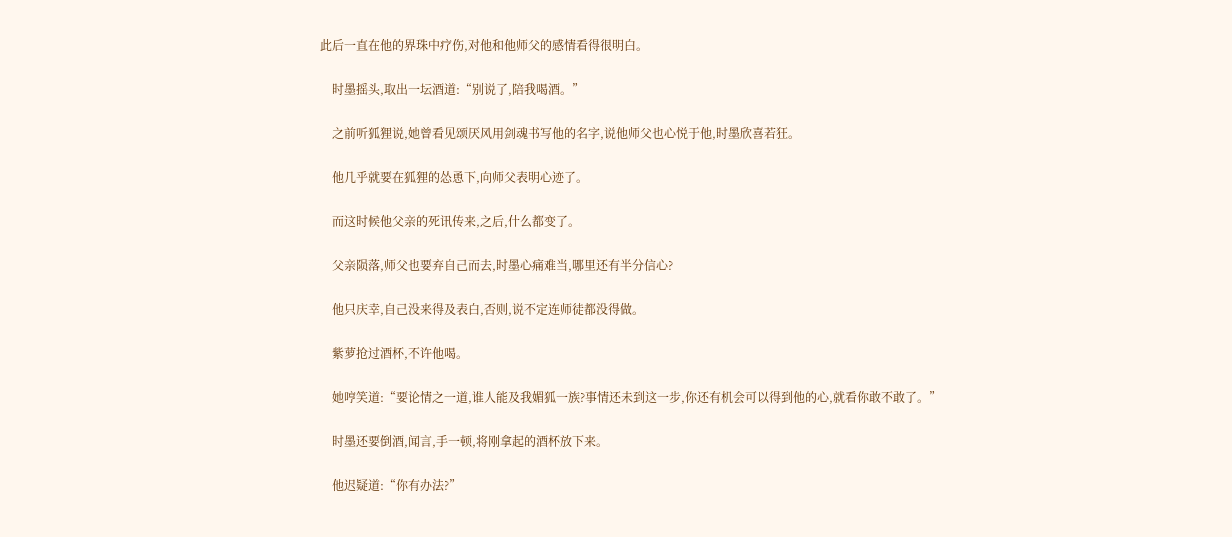此后一直在他的界珠中疗伤,对他和他师父的感情看得很明白。

    时墨摇头,取出一坛酒道:“别说了,陪我喝酒。”

    之前听狐狸说,她曾看见颂厌风用剑魂书写他的名字,说他师父也心悦于他,时墨欣喜若狂。

    他几乎就要在狐狸的怂恿下,向师父表明心迹了。

    而这时候他父亲的死讯传来,之后,什么都变了。

    父亲陨落,师父也要弃自己而去,时墨心痛难当,哪里还有半分信心?

    他只庆幸,自己没来得及表白,否则,说不定连师徒都没得做。

    紫萝抢过酒杯,不许他喝。

    她哼笑道:“要论情之一道,谁人能及我媚狐一族?事情还未到这一步,你还有机会可以得到他的心,就看你敢不敢了。”

    时墨还要倒酒,闻言,手一顿,将刚拿起的酒杯放下来。

    他迟疑道:“你有办法?”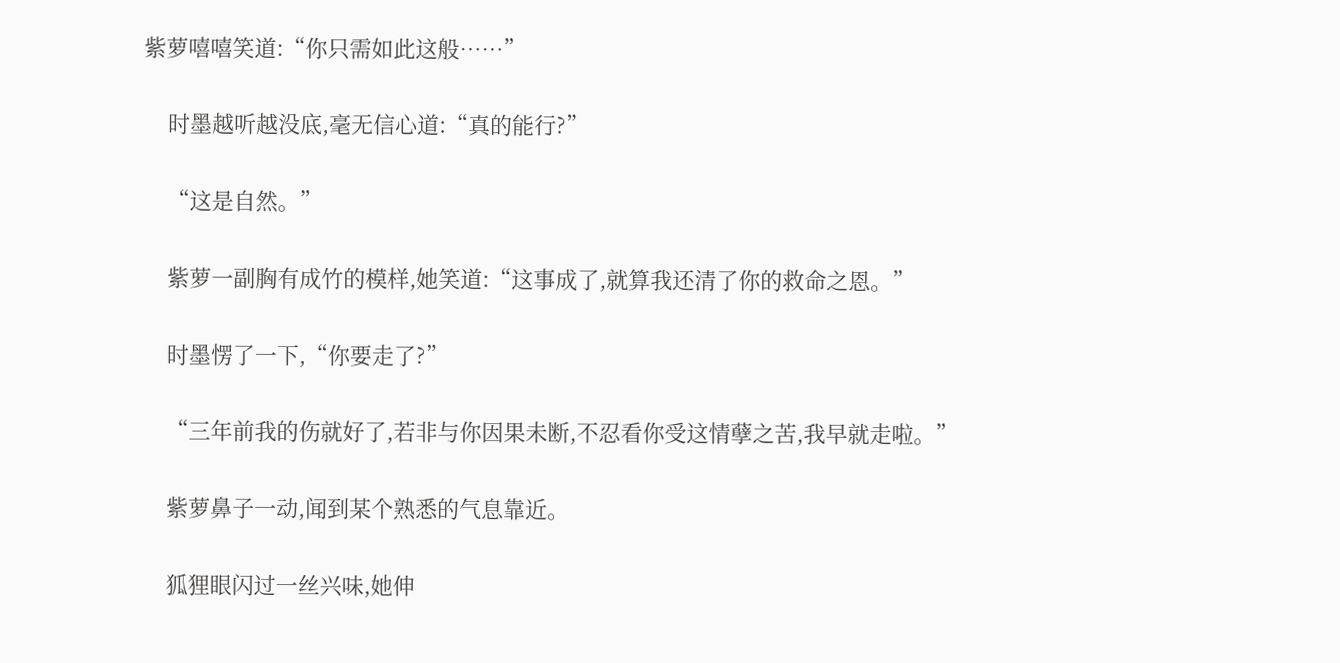紫萝嘻嘻笑道:“你只需如此这般……”

    时墨越听越没底,毫无信心道:“真的能行?”

    “这是自然。”

    紫萝一副胸有成竹的模样,她笑道:“这事成了,就算我还清了你的救命之恩。”

    时墨愣了一下,“你要走了?”

    “三年前我的伤就好了,若非与你因果未断,不忍看你受这情孽之苦,我早就走啦。”

    紫萝鼻子一动,闻到某个熟悉的气息靠近。

    狐狸眼闪过一丝兴味,她伸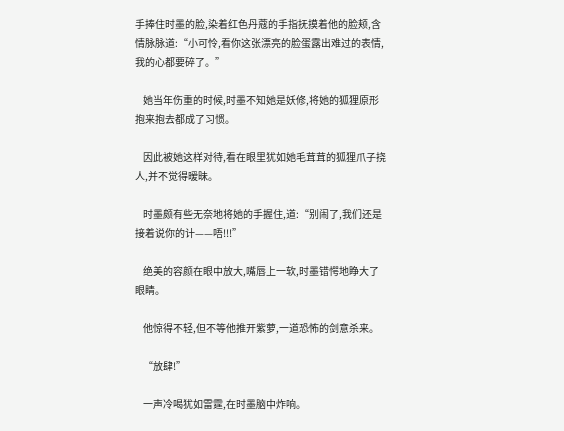手捧住时墨的脸,染着红色丹蔻的手指抚摸着他的脸颊,含情脉脉道:“小可怜,看你这张漂亮的脸蛋露出难过的表情,我的心都要碎了。”

    她当年伤重的时候,时墨不知她是妖修,将她的狐狸原形抱来抱去都成了习惯。

    因此被她这样对待,看在眼里犹如她毛茸茸的狐狸爪子挠人,并不觉得暧昧。

    时墨颇有些无奈地将她的手握住,道:“别闹了,我们还是接着说你的计——唔!!!”

    绝美的容颜在眼中放大,嘴唇上一软,时墨错愕地睁大了眼睛。

    他惊得不轻,但不等他推开紫萝,一道恐怖的剑意杀来。

    “放肆!”

    一声冷喝犹如雷霆,在时墨脑中炸响。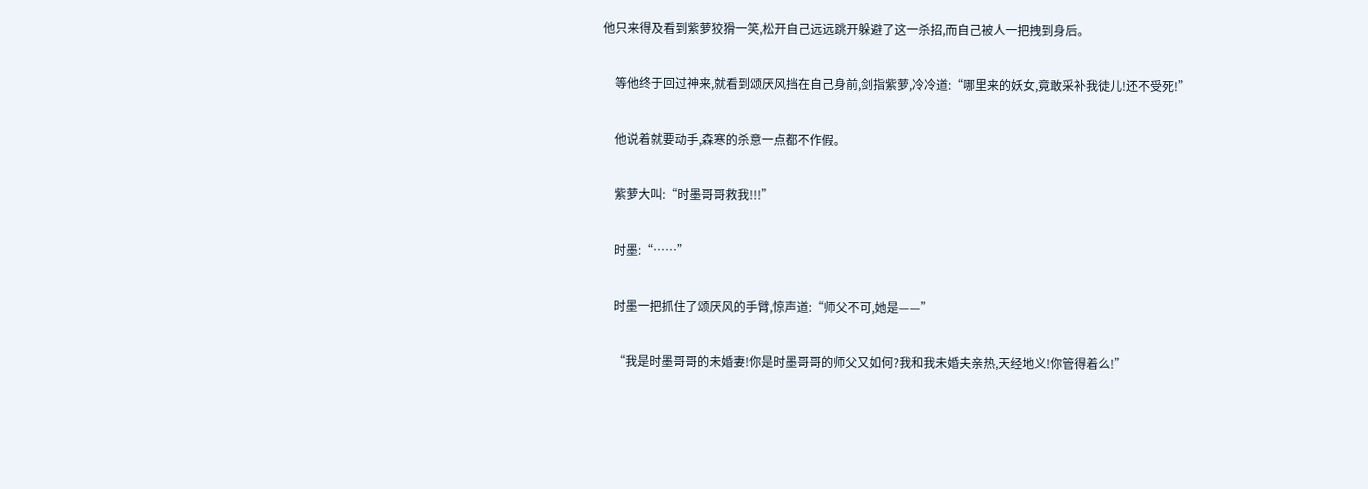他只来得及看到紫萝狡猾一笑,松开自己远远跳开躲避了这一杀招,而自己被人一把拽到身后。

    等他终于回过神来,就看到颂厌风挡在自己身前,剑指紫萝,冷冷道:“哪里来的妖女,竟敢采补我徒儿!还不受死!”

    他说着就要动手,森寒的杀意一点都不作假。

    紫萝大叫:“时墨哥哥救我!!!”

    时墨:“……”

    时墨一把抓住了颂厌风的手臂,惊声道:“师父不可,她是——”

    “我是时墨哥哥的未婚妻!你是时墨哥哥的师父又如何?我和我未婚夫亲热,天经地义!你管得着么!”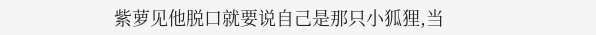紫萝见他脱口就要说自己是那只小狐狸,当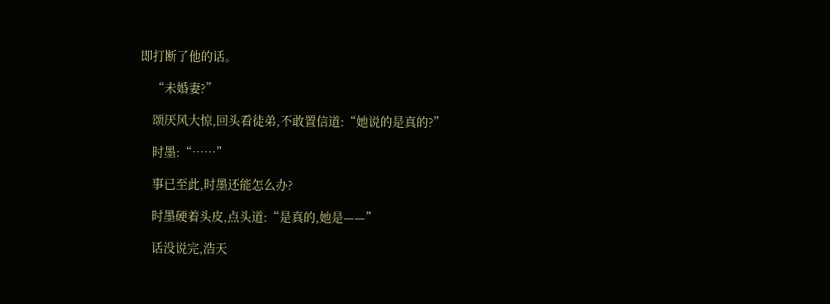即打断了他的话。

    “未婚妻?”

    颂厌风大惊,回头看徒弟,不敢置信道:“她说的是真的?”

    时墨:“……”

    事已至此,时墨还能怎么办?

    时墨硬着头皮,点头道:“是真的,她是——”

    话没说完,浩天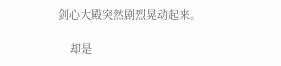剑心大殿突然剧烈晃动起来。

    却是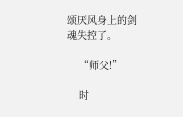颂厌风身上的剑魂失控了。

    “师父!”

    时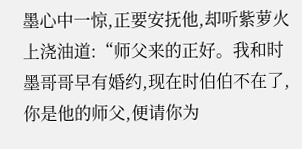墨心中一惊,正要安抚他,却听紫萝火上浇油道:“师父来的正好。我和时墨哥哥早有婚约,现在时伯伯不在了,你是他的师父,便请你为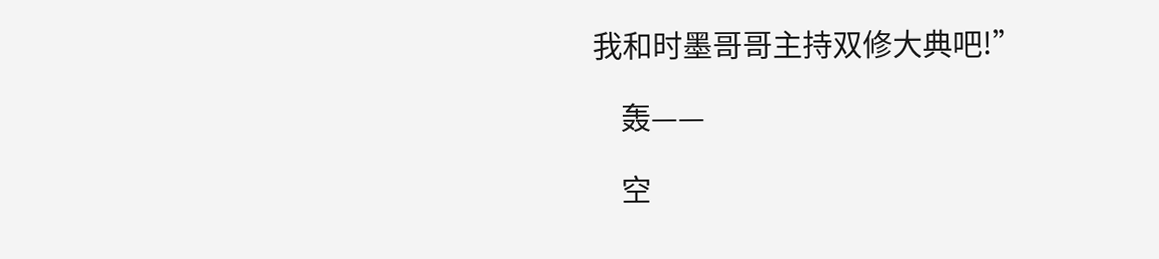我和时墨哥哥主持双修大典吧!”

    轰——

    空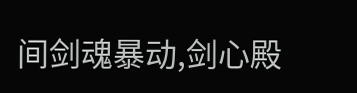间剑魂暴动,剑心殿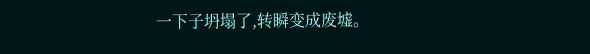一下子坍塌了,转瞬变成废墟。